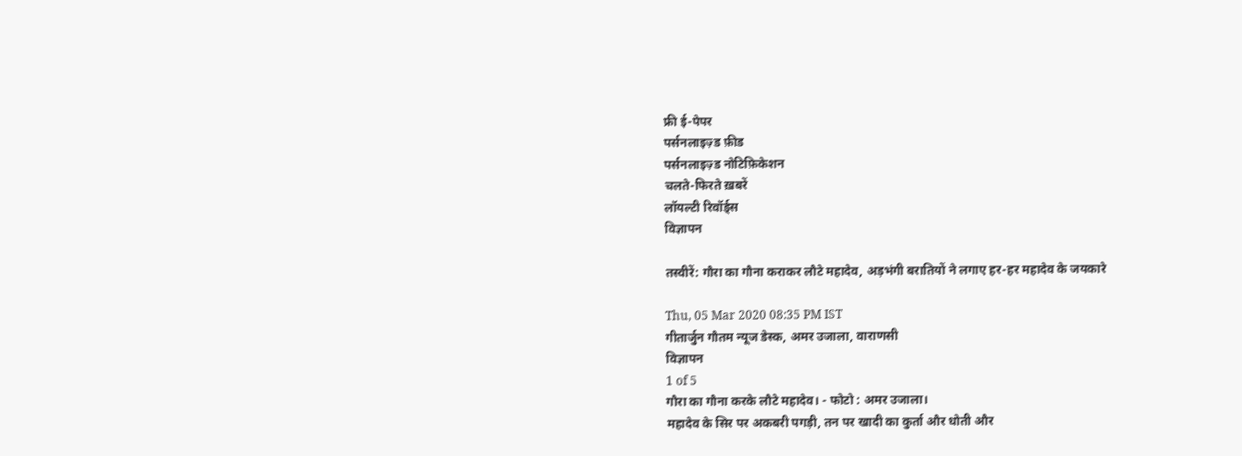फ्री ई-पेपर
पर्सनलाइज़्ड फ़ीड
पर्सनलाइज़्ड नोटिफ़िकेशन
चलते-फिरते ख़बरें
लॉयल्टी रिवॉर्ड्स
विज्ञापन

तस्वीरें: गौरा का गौना कराकर लौटे महादेव, अड़भंगी बरातियों ने लगाए हर-हर महादेव के जयकारे

Thu, 05 Mar 2020 08:35 PM IST
गीतार्जुन गौतम न्यूज डेस्क, अमर उजाला, वाराणसी
विज्ञापन
1 of 5
गौरा का गौना करके लौटे महादेव। - फोटो : अमर उजाला।
महादेव के सिर पर अकबरी पगड़ी, तन पर खादी का कुर्ता और धोती और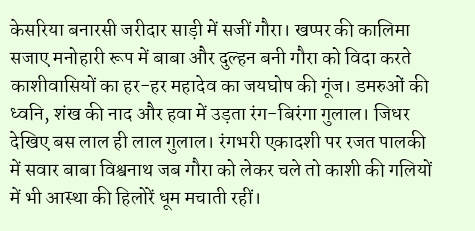केसरिया बनारसी जरीदार साड़ी में सजीं गौरा। खप्पर की कालिमा सजाए मनोहारी रूप में बाबा और दुल्हन बनी गौरा को विदा करते काशीवासियों का हर-हर महादेव का जयघोष की गूंज। डमरुओं की ध्वनि, शंख की नाद और हवा में उड़ता रंग-बिरंगा गुलाल। जिधर देखिए बस लाल ही लाल गुलाल। रंगभरी एकादशी पर रजत पालकी में सवार बाबा विश्वनाथ जब गौरा को लेकर चले तो काशी की गलियों में भी आस्था की हिलोरें धूम मचाती रहीं।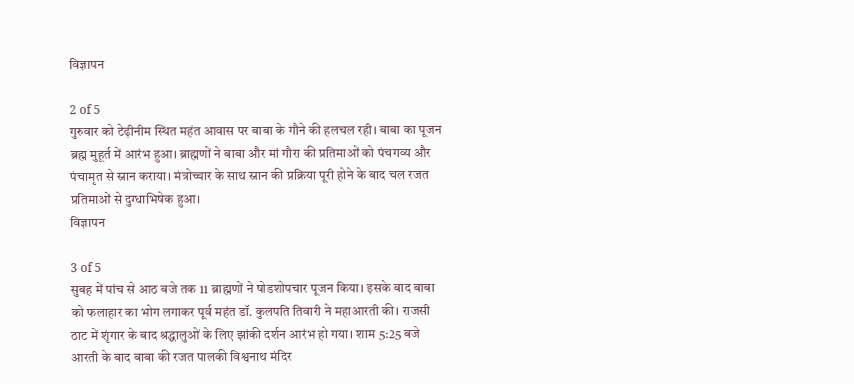विज्ञापन

2 of 5
गुरुवार को टेढ़ीनीम स्थित महंत आवास पर बाबा के गौने की हलचल रही। बाबा का पूजन ब्रह्म मुहूर्त में आरंभ हुआ। ब्राह्मणों ने बाबा और मां गौरा की प्रतिमाओं को पंचगव्य और पंचामृत से स्नान कराया। मंत्रोच्चार के साथ स्नान की प्रक्रिया पूरी होने के बाद चल रजत प्रतिमाओं से दुग्धाभिषेक हुआ।
विज्ञापन

3 of 5
सुबह में पांच से आठ बजे तक 11 ब्राह्मणों ने षोडशोपचार पूजन किया। इसके बाद बाबा को फलाहार का भोग लगाकर पूर्व महंत डॉ. कुलपति तिवारी ने महाआरती की। राजसी ठाट में शृंगार के बाद श्रद्धालुओं के लिए झांकी दर्शन आरंभ हो गया। शाम 5:25 बजे आरती के बाद बाबा की रजत पालकी विश्वनाथ मंदिर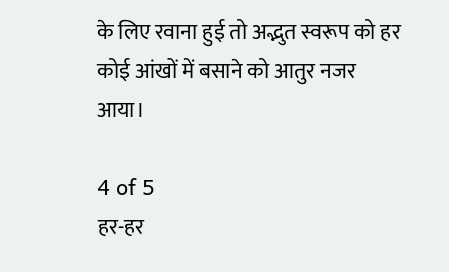के लिए रवाना हुई तो अद्भुत स्वरूप को हर कोई आंखों में बसाने को आतुर नजर आया।

4 of 5
हर-हर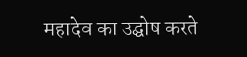महादेव का उद्घोष करते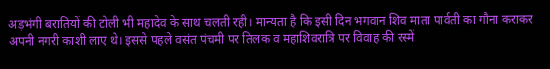अड़भंगी बरातियों की टोली भी महादेव के साथ चलती रही। मान्यता है कि इसी दिन भगवान शिव माता पार्वती का गौना कराकर अपनी नगरी काशी लाए थे। इससे पहले वसंत पंचमी पर तिलक व महाशिवरात्रि पर विवाह की रस्में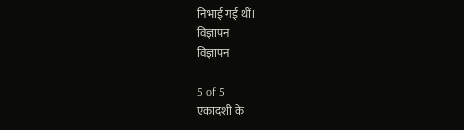निभाई गई थीं।
विज्ञापन
विज्ञापन

5 of 5
एकादशी के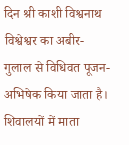दिन श्री काशी विश्वनाथ विश्वेश्वर का अबीर-गुलाल से विधिवत पूजन-अभिषेक किया जाता है। शिवालयों में माता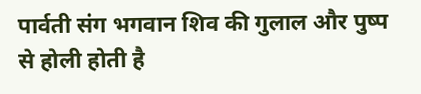पार्वती संग भगवान शिव की गुलाल और पुष्प से होली होती है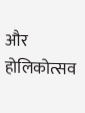और होलिकोत्सव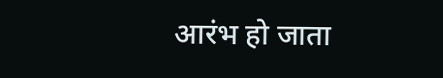आरंभ हो जाता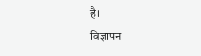है।
विज्ञापन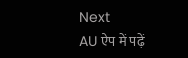Next
AU ऐप में पढ़ें